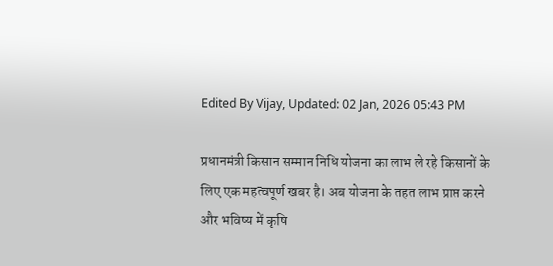Edited By Vijay, Updated: 02 Jan, 2026 05:43 PM

प्रधानमंत्री किसान सम्मान निधि योजना का लाभ ले रहे किसानों के लिए एक महत्वपूर्ण खबर है। अब योजना के तहत लाभ प्राप्त करने और भविष्य में कृषि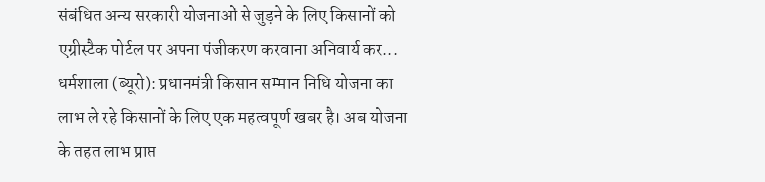संबंधित अन्य सरकारी योजनाओं से जुड़ने के लिए किसानों को एग्रीस्टैक पोर्टल पर अपना पंजीकरण करवाना अनिवार्य कर...
धर्मशाला (ब्यूरो): प्रधानमंत्री किसान सम्मान निधि योजना का लाभ ले रहे किसानों के लिए एक महत्वपूर्ण खबर है। अब योजना के तहत लाभ प्राप्त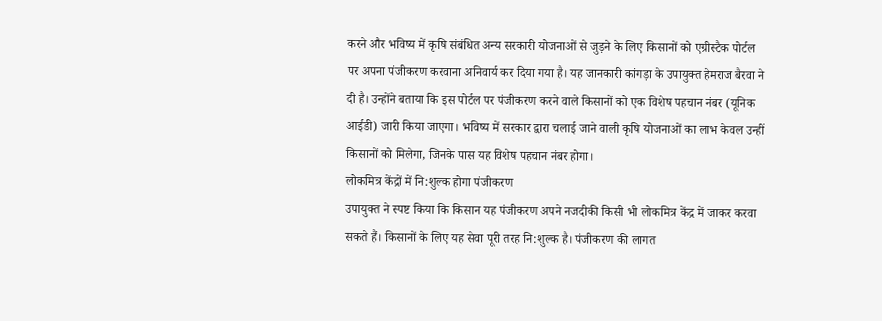करने और भविष्य में कृषि संबंधित अन्य सरकारी योजनाओं से जुड़ने के लिए किसानों को एग्रीस्टैक पोर्टल पर अपना पंजीकरण करवाना अनिवार्य कर दिया गया है। यह जानकारी कांगड़ा के उपायुक्त हेमराज बैरवा ने दी है। उन्होंने बताया कि इस पोर्टल पर पंजीकरण करने वाले किसानों को एक विशेष पहचान नंबर (यूनिक आईडी) जारी किया जाएगा। भविष्य में सरकार द्वारा चलाई जाने वाली कृषि योजनाओं का लाभ केवल उन्हीं किसानों को मिलेगा, जिनके पास यह विशेष पहचान नंबर होगा।
लोकमित्र केंद्रों में नि:शुल्क होगा पंजीकरण
उपायुक्त ने स्पष्ट किया कि किसान यह पंजीकरण अपने नजदीकी किसी भी लोकमित्र केंद्र में जाकर करवा सकते हैं। किसानों के लिए यह सेवा पूरी तरह नि:शुल्क है। पंजीकरण की लागत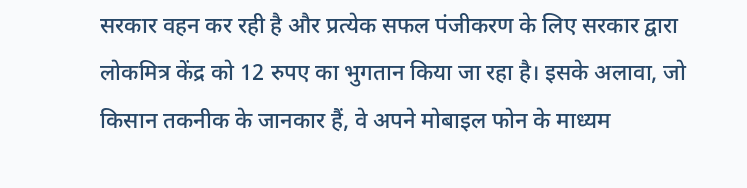सरकार वहन कर रही है और प्रत्येक सफल पंजीकरण के लिए सरकार द्वारा लोकमित्र केंद्र को 12 रुपए का भुगतान किया जा रहा है। इसके अलावा, जो किसान तकनीक के जानकार हैं, वे अपने मोबाइल फोन के माध्यम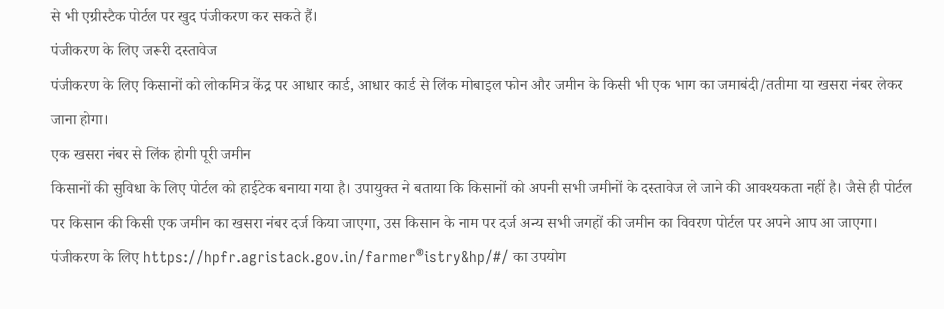से भी एग्रीस्टैक पोर्टल पर खुद पंजीकरण कर सकते हैं।
पंजीकरण के लिए जरूरी दस्तावेज
पंजीकरण के लिए किसानों को लोकमित्र केंद्र पर आधार कार्ड, आधार कार्ड से लिंक मोबाइल फोन और जमीन के किसी भी एक भाग का जमाबंदी/ततीमा या खसरा नंबर लेकर जाना होगा।
एक खसरा नंबर से लिंक होगी पूरी जमीन
किसानों की सुविधा के लिए पोर्टल को हाईटेक बनाया गया है। उपायुक्त ने बताया कि किसानों को अपनी सभी जमीनों के दस्तावेज ले जाने की आवश्यकता नहीं है। जैसे ही पोर्टल पर किसान की किसी एक जमीन का खसरा नंबर दर्ज किया जाएगा, उस किसान के नाम पर दर्ज अन्य सभी जगहों की जमीन का विवरण पोर्टल पर अपने आप आ जाएगा। पंजीकरण के लिए https://hpfr.agristack.gov.in/farmer®istry&hp/#/ का उपयोग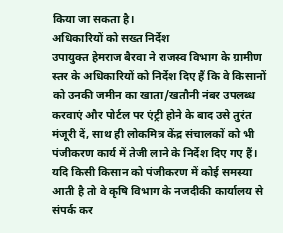किया जा सकता है।
अधिकारियों को सख्त निर्देश
उपायुक्त हेमराज बैरवा ने राजस्व विभाग के ग्रामीण स्तर के अधिकारियों को निर्देश दिए हैं कि वे किसानों को उनकी जमीन का खाता/खतौनी नंबर उपलब्ध करवाएं और पोर्टल पर एंट्री होने के बाद उसे तुरंत मंजूरी दें, साथ ही लोकमित्र केंद्र संचालकों को भी पंजीकरण कार्य में तेजी लाने के निर्देश दिए गए हैं। यदि किसी किसान को पंजीकरण में कोई समस्या आती है तो वे कृषि विभाग के नजदीकी कार्यालय से संपर्क कर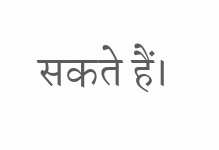सकते हैं।